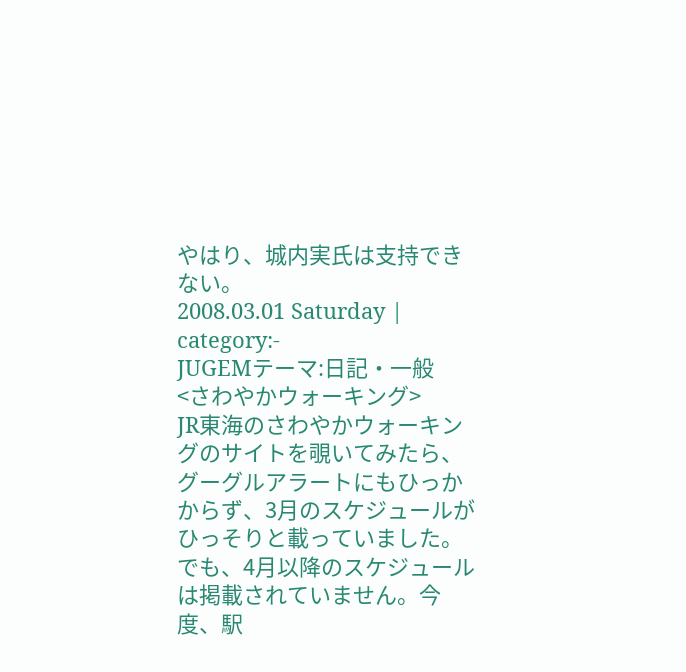やはり、城内実氏は支持できない。
2008.03.01 Saturday | category:-
JUGEMテーマ:日記・一般
<さわやかウォーキング>
JR東海のさわやかウォーキングのサイトを覗いてみたら、グーグルアラートにもひっかからず、3月のスケジュールがひっそりと載っていました。でも、4月以降のスケジュールは掲載されていません。今度、駅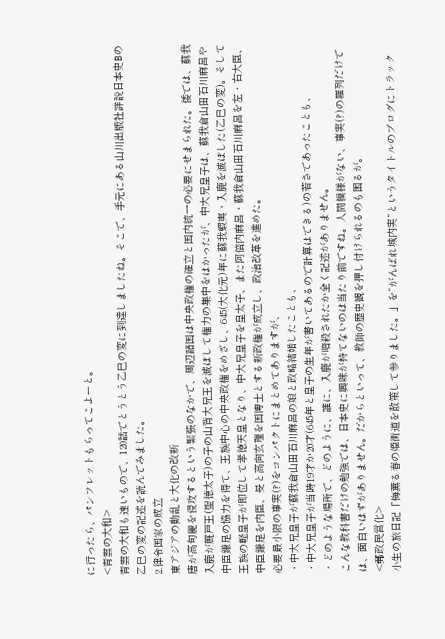に行ったら、パンフレットもらってこよーと。
<青雲の大和>
青雲の大和も速いもので、120話でとうとう乙巳の変に到達しましたね。そこで、手元にある山川出版社詳説日本史Bの乙巳の変の記述を読んでみました。
2.律令国家の成立
東アジアの動乱と大化の改新
唐が高句麗を侵攻するという緊張のなかで、周辺諸国は中央政権の確立と国内統一の必要にせまられた。倭では、蘇我入鹿が厩戸王(聖徳太子)の子の山背大兄王を滅ぼして権力の集中をはかったが、中大兄皇子は、蘇我倉山田石川麻呂や中臣鎌足の協力を得て、王族中心の中央政権をめざし、645(大化元)年に蘇我蝦夷・入鹿を滅ぼした(乙巳の変)。そして王族の軽皇子が即位して孝徳天皇となり、中大兄皇子を皇太子、また阿倍内麻呂・蘇我倉山田石川麻呂を左・右大臣、中臣鎌足を内臣、旻と高向玄理を国博士とする新政権が成立し、政治改革を進めた。
必要最小限の事実(?)をコンパクトにまとめてありますが、
・中大兄皇子が蘇我倉山田石川麻呂の娘と政略結婚したことも、
・中大兄皇子が当時19才か20才(645年と皇子の生年が書いてあるので計算はできる)の若さであったことも、
・どのような場所で、どのように、誰に、入鹿が暗殺されたか全く記述がありません。
こんな教科書だけの勉強では、日本史に興味が持てないのは当たり前ですね。人間模様がない、事実(?)の羅列だけでは、面白いはずがありません。だからといって、教師の歴史観を押し付けられるのも困るが。
<郵政民営化>
小生の旅日記「梅薫る春の姫街道を散策して参りました。」を”がんばれ城内実”というタイトルのブログにトラック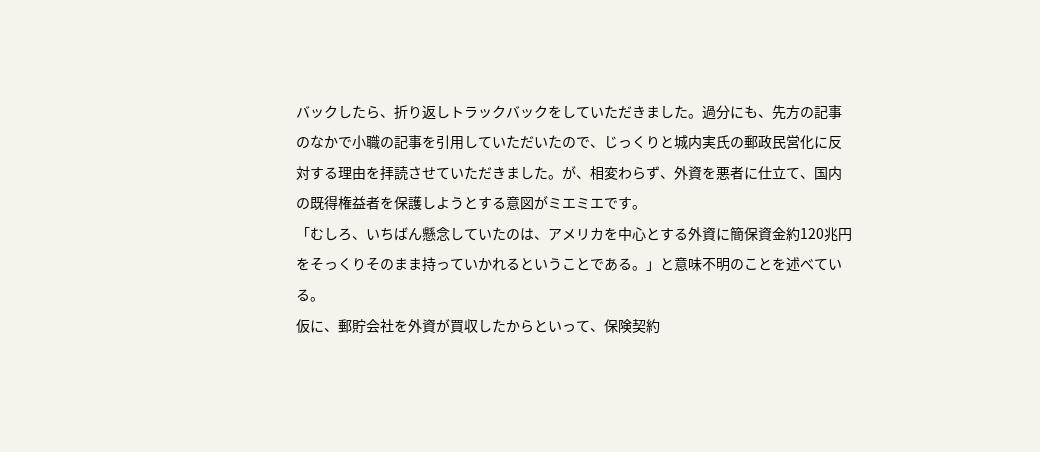バックしたら、折り返しトラックバックをしていただきました。過分にも、先方の記事のなかで小職の記事を引用していただいたので、じっくりと城内実氏の郵政民営化に反対する理由を拝読させていただきました。が、相変わらず、外資を悪者に仕立て、国内の既得権益者を保護しようとする意図がミエミエです。
「むしろ、いちばん懸念していたのは、アメリカを中心とする外資に簡保資金約120兆円をそっくりそのまま持っていかれるということである。」と意味不明のことを述べている。
仮に、郵貯会社を外資が買収したからといって、保険契約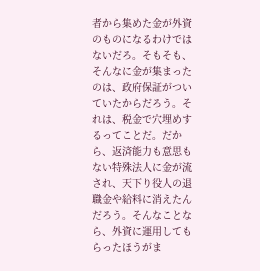者から集めた金が外資のものになるわけではないだろ。そもそも、そんなに金が集まったのは、政府保証がついていたからだろう。それは、税金で穴埋めするってことだ。だから、返済能力も意思もない特殊法人に金が流され、天下り役人の退職金や給料に消えたんだろう。そんなことなら、外資に運用してもらったほうがま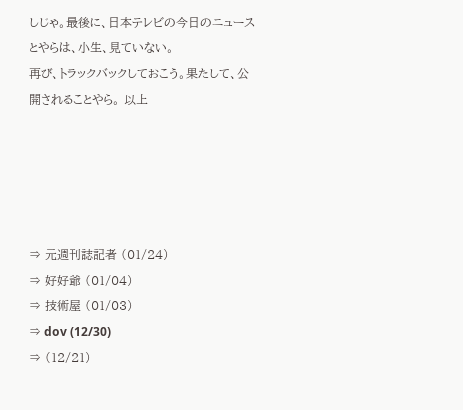しじゃ。最後に、日本テレビの今日のニュースとやらは、小生、見ていない。
再び、トラックバックしておこう。果たして、公開されることやら。 以上





⇒ 元週刊誌記者 (01/24)
⇒ 好好爺 (01/04)
⇒ 技術屋 (01/03)
⇒ dov (12/30)
⇒ (12/21)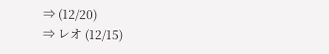⇒ (12/20)
⇒ レオ (12/15)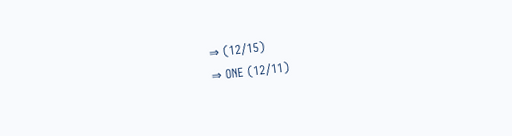⇒ (12/15)
⇒ ONE (12/11)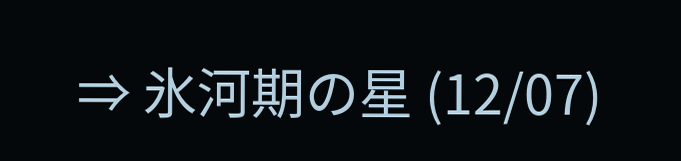⇒ 氷河期の星 (12/07)